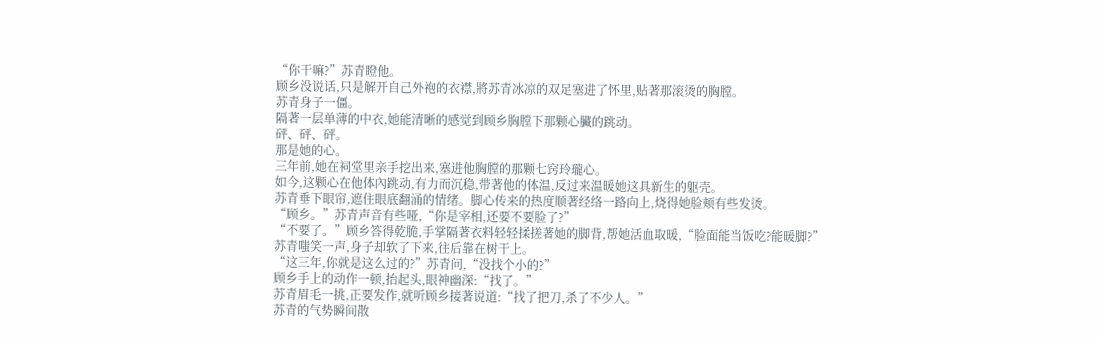“你干嘛?”苏青瞪他。
顾乡没说话,只是解开自己外袍的衣襟,將苏青冰凉的双足塞进了怀里,贴著那滚烫的胸膛。
苏青身子一僵。
隔著一层单薄的中衣,她能清晰的感觉到顾乡胸膛下那颗心臟的跳动。
砰、砰、砰。
那是她的心。
三年前,她在祠堂里亲手挖出来,塞进他胸膛的那颗七窍玲瓏心。
如今,这颗心在他体內跳动,有力而沉稳,带著他的体温,反过来温暖她这具新生的躯壳。
苏青垂下眼帘,遮住眼底翻涌的情绪。脚心传来的热度顺著经络一路向上,烧得她脸颊有些发烫。
“顾乡。”苏青声音有些哑,“你是宰相,还要不要脸了?”
“不要了。”顾乡答得乾脆,手掌隔著衣料轻轻揉搓著她的脚背,帮她活血取暖,“脸面能当饭吃?能暖脚?”
苏青嗤笑一声,身子却软了下来,往后靠在树干上。
“这三年,你就是这么过的?”苏青问,“没找个小的?”
顾乡手上的动作一顿,抬起头,眼神幽深:“找了。”
苏青眉毛一挑,正要发作,就听顾乡接著说道:“找了把刀,杀了不少人。”
苏青的气势瞬间散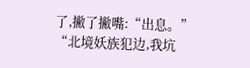了,撇了撇嘴:“出息。”
“北境妖族犯边,我坑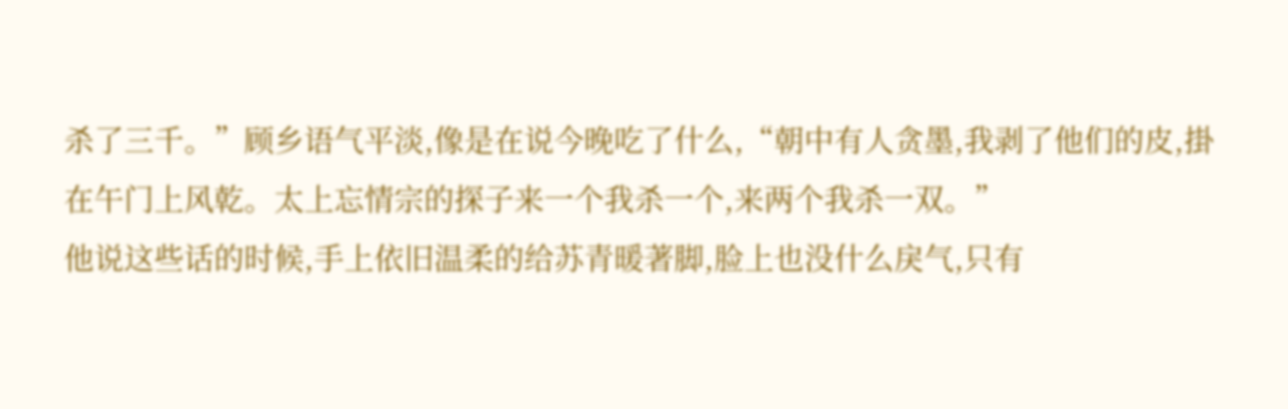杀了三千。”顾乡语气平淡,像是在说今晚吃了什么,“朝中有人贪墨,我剥了他们的皮,掛在午门上风乾。太上忘情宗的探子来一个我杀一个,来两个我杀一双。”
他说这些话的时候,手上依旧温柔的给苏青暖著脚,脸上也没什么戾气,只有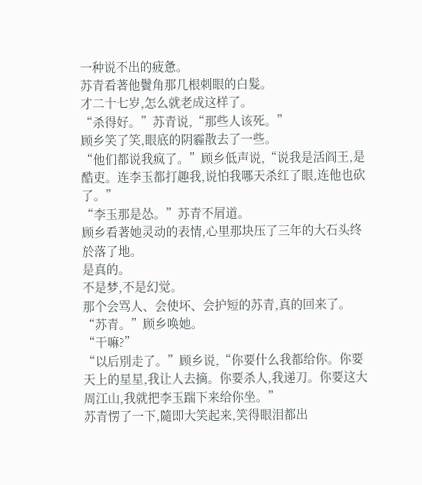一种说不出的疲惫。
苏青看著他鬢角那几根刺眼的白髮。
才二十七岁,怎么就老成这样了。
“杀得好。”苏青说,“那些人该死。”
顾乡笑了笑,眼底的阴霾散去了一些。
“他们都说我疯了。”顾乡低声说,“说我是活阎王,是酷吏。连李玉都打趣我,说怕我哪天杀红了眼,连他也砍了。”
“李玉那是怂。”苏青不屑道。
顾乡看著她灵动的表情,心里那块压了三年的大石头终於落了地。
是真的。
不是梦,不是幻觉。
那个会骂人、会使坏、会护短的苏青,真的回来了。
“苏青。”顾乡唤她。
“干嘛?”
“以后別走了。”顾乡说,“你要什么我都给你。你要天上的星星,我让人去摘。你要杀人,我递刀。你要这大周江山,我就把李玉踹下来给你坐。”
苏青愣了一下,隨即大笑起来,笑得眼泪都出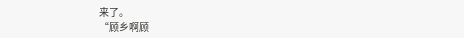来了。
“顾乡啊顾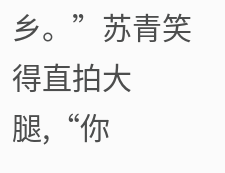乡。”苏青笑得直拍大腿,“你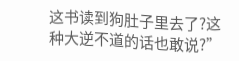这书读到狗肚子里去了?这种大逆不道的话也敢说?”